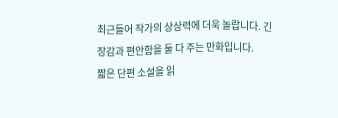최근들어 작가의 상상력에 더욱 놀랍니다. 긴장감과 편안함을 둘 다 주는 만화입니다.
짧은 단편 소설을 읽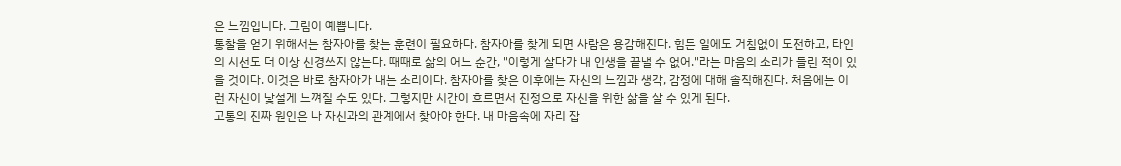은 느낌입니다. 그림이 예쁩니다.
통찰을 얻기 위해서는 참자아를 찾는 훈련이 필요하다. 참자아를 찾게 되면 사람은 용감해진다. 힘든 일에도 거침없이 도전하고, 타인의 시선도 더 이상 신경쓰지 않는다. 때때로 삶의 어느 순간, "이렇게 살다가 내 인생을 끝낼 수 없어."라는 마음의 소리가 들린 적이 있을 것이다. 이것은 바로 참자아가 내는 소리이다. 참자아를 찾은 이후에는 자신의 느낌과 생각, 감정에 대해 솔직해진다. 처음에는 이런 자신이 낯설게 느껴질 수도 있다. 그렇지만 시간이 흐르면서 진정으로 자신을 위한 삶을 살 수 있게 된다.
고통의 진짜 원인은 나 자신과의 관계에서 찾아야 한다. 내 마음속에 자리 잡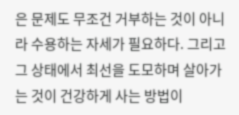은 문제도 무조건 거부하는 것이 아니라 수용하는 자세가 필요하다. 그리고 그 상태에서 최선을 도모하며 살아가는 것이 건강하게 사는 방법이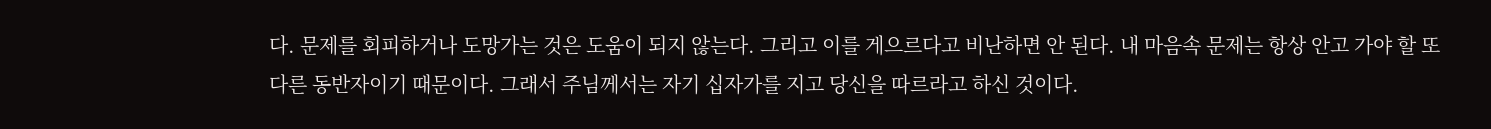다. 문제를 회피하거나 도망가는 것은 도움이 되지 않는다. 그리고 이를 게으르다고 비난하면 안 된다. 내 마음속 문제는 항상 안고 가야 할 또 다른 동반자이기 때문이다. 그래서 주님께서는 자기 십자가를 지고 당신을 따르라고 하신 것이다.